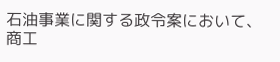石油事業に関する政令案において、 商工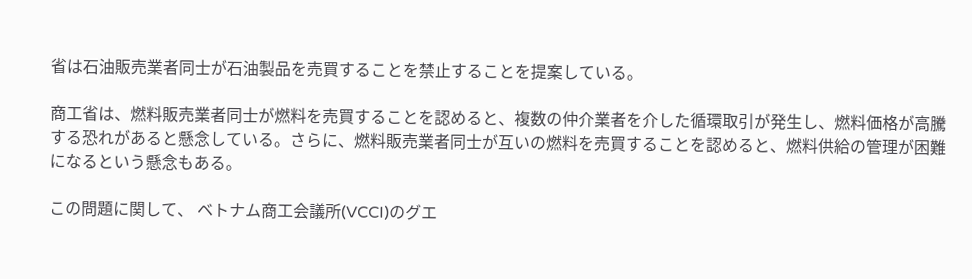省は石油販売業者同士が石油製品を売買することを禁止することを提案している。

商工省は、燃料販売業者同士が燃料を売買することを認めると、複数の仲介業者を介した循環取引が発生し、燃料価格が高騰する恐れがあると懸念している。さらに、燃料販売業者同士が互いの燃料を売買することを認めると、燃料供給の管理が困難になるという懸念もある。

この問題に関して、 ベトナム商工会議所(VCCI)のグエ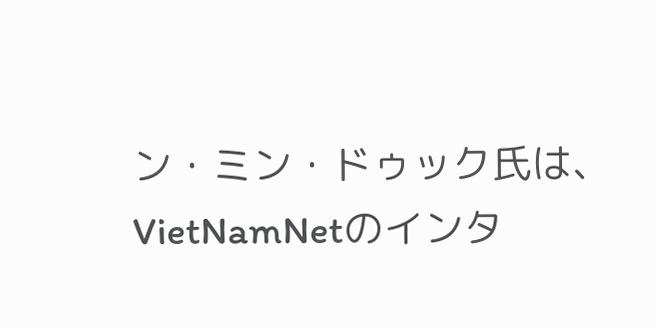ン・ミン・ドゥック氏は、VietNamNetのインタ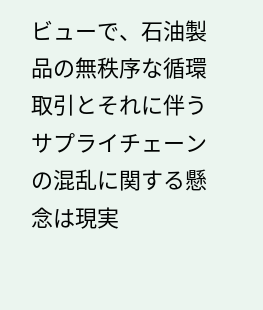ビューで、石油製品の無秩序な循環取引とそれに伴うサプライチェーンの混乱に関する懸念は現実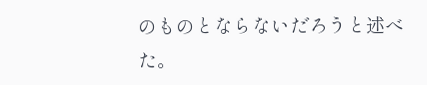のものとならないだろうと述べた。